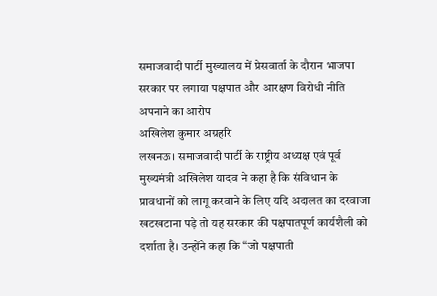समाजवादी पार्टी मुख्यालय में प्रेसवार्ता के दौरान भाजपा सरकार पर लगाया पक्षपात और आरक्षण विरोधी नीति अपनाने का आरोप
अखिलेश कुमार अग्रहरि
लखनऊ। समाजवादी पार्टी के राष्ट्रीय अध्यक्ष एवं पूर्व मुख्यमंत्री अखिलेश यादव ने कहा है कि संविधान के प्रावधानों को लागू करवाने के लिए यदि अदालत का दरवाजा खटखटाना पड़े तो यह सरकार की पक्षपातपूर्ण कार्यशैली को दर्शाता है। उन्होंने कहा कि “जो पक्षपाती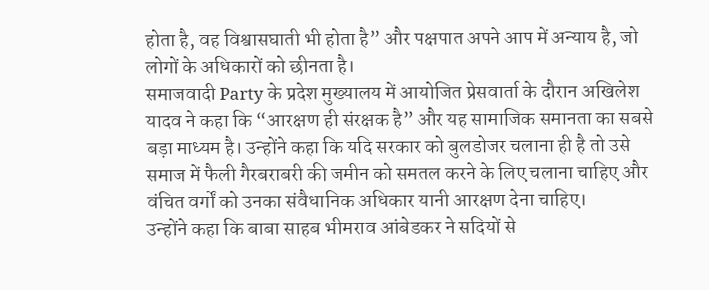होता है, वह विश्वासघाती भी होता है” और पक्षपात अपने आप में अन्याय है, जो लोगों के अधिकारों को छीनता है।
समाजवादी Party के प्रदेश मुख्यालय में आयोजित प्रेसवार्ता के दौरान अखिलेश यादव ने कहा कि “आरक्षण ही संरक्षक है” और यह सामाजिक समानता का सबसे बड़ा माध्यम है। उन्होंने कहा कि यदि सरकार को बुलडोजर चलाना ही है तो उसे समाज में फैली गैरबराबरी की जमीन को समतल करने के लिए चलाना चाहिए और वंचित वर्गों को उनका संवैधानिक अधिकार यानी आरक्षण देना चाहिए।
उन्होंने कहा कि बाबा साहब भीमराव आंबेडकर ने सदियों से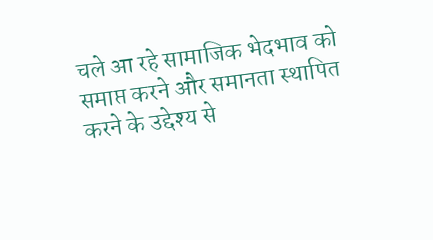चले आ रहे सामाजिक भेदभाव को समाप्त करने और समानता स्थापित करने के उद्देश्य से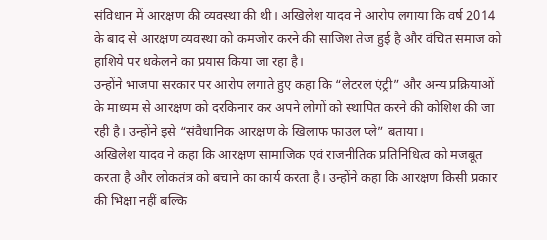संविधान में आरक्षण की व्यवस्था की थी। अखिलेश यादव ने आरोप लगाया कि वर्ष 2014 के बाद से आरक्षण व्यवस्था को कमजोर करने की साजिश तेज हुई है और वंचित समाज को हाशिये पर धकेलने का प्रयास किया जा रहा है।
उन्होंने भाजपा सरकार पर आरोप लगाते हुए कहा कि “लेटरल एंट्री” और अन्य प्रक्रियाओं के माध्यम से आरक्षण को दरकिनार कर अपने लोगों को स्थापित करने की कोशिश की जा रही है। उन्होंने इसे “संवैधानिक आरक्षण के खिलाफ फाउल प्ले” बताया।
अखिलेश यादव ने कहा कि आरक्षण सामाजिक एवं राजनीतिक प्रतिनिधित्व को मजबूत करता है और लोकतंत्र को बचाने का कार्य करता है। उन्होंने कहा कि आरक्षण किसी प्रकार की भिक्षा नहीं बल्कि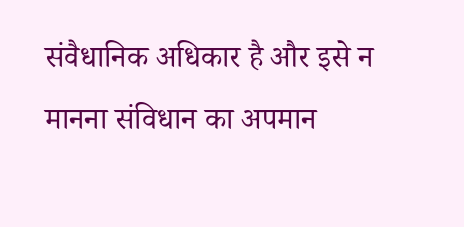संवैधानिक अधिकार है और इसे न मानना संविधान का अपमान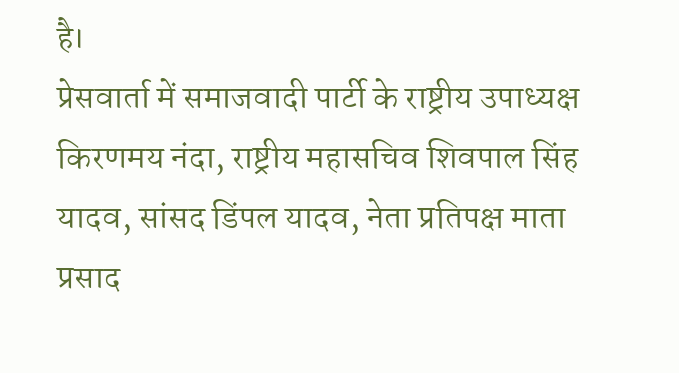है।
प्रेसवार्ता में समाजवादी पार्टी के राष्ट्रीय उपाध्यक्ष किरणमय नंदा, राष्ट्रीय महासचिव शिवपाल सिंह यादव, सांसद डिंपल यादव, नेता प्रतिपक्ष माता प्रसाद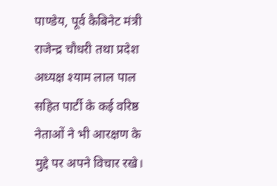पाण्डेय, पूर्व कैबिनेट मंत्री राजेन्द्र चौधरी तथा प्रदेश अध्यक्ष श्याम लाल पाल सहित पार्टी के कई वरिष्ठ नेताओं ने भी आरक्षण के मुद्दे पर अपने विचार रखे।